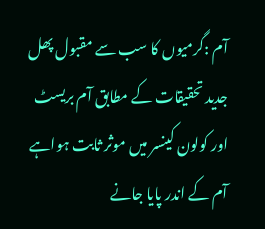آم :گرمیوں کا سب سے مقبول پھل
جدید تحقیقات کے مطابق آم بریسٹ اور کولون کینسر میں موثر ثابت ہواہے
آم کے اندر پایا جانے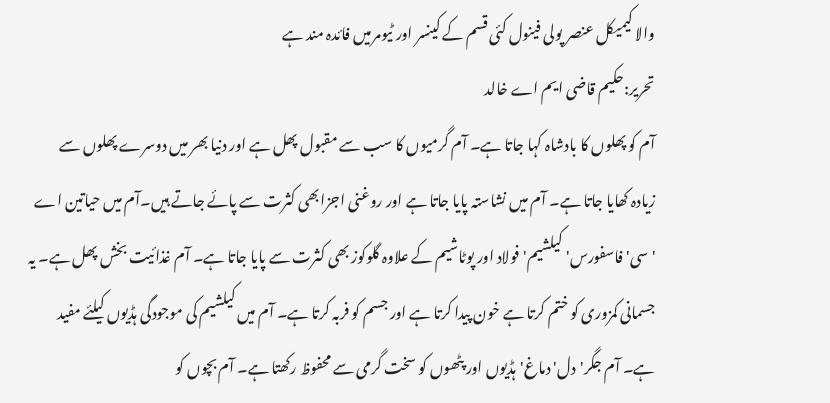والا کیمیکل عنصر پولی فینول کئی قسم کے کینسر اور ٹیومرمیں فائدہ مند ہے
تحریر:حکیم قاضی ایم اے خالد
آم کو پھلوں کا بادشاہ کہا جاتا ہے۔ آم گرمیوں کا سب سے مقبول پھل ہے اور دنیا بھر میں دوسرے پھلوں سے زیادہ کھایا جاتا ہے۔ آم میں نشاستہ پایا جاتا ہے اور روغنی اجزابھی کثرت سے پائے جاتے ہیں۔آم میں حیاتین اے 'سی' فاسفورس' کیلشیم'فولاد اور پوٹاشیم کے علاوہ گلوکوز بھی کثرت سے پایا جاتا ہے۔ آم غذائیت بخش پھل ہے۔ یہ جسمانی کمزوری کو ختم کرتا ہے خون پیدا کرتا ہے اور جسم کو فربہ کرتا ہے۔ آم میں کیلشیم کی موجودگی ہڈیوں کیلئے مفید ہے۔ آم جگر'دل' دماغ'ہڈیوں اور پٹھوں کو سخت گرمی سے محفوظ رکھتا ہے۔ آم بچوں کو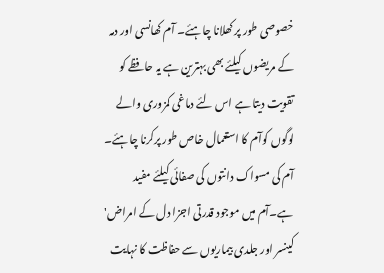خصوصی طور پر کھلانا چاہئے۔ آم کھانسی اور دمہ کے مریضوں کیلئے بھی بہترین ہے یہ حافظے کو تقویت دیتا ہے اس لئے دماغی کمزوری والے لوگوں کوآم کا استعمال خاص طور پرکرنا چاہئے۔ آم کی مسواک دانتوں کی صفائی کیلئے مفید ہے۔آم میں موجود قدرتی اجزا دل کے امراض' کینسر اور جلدی بیماریوں سے حفاظت کا نہایت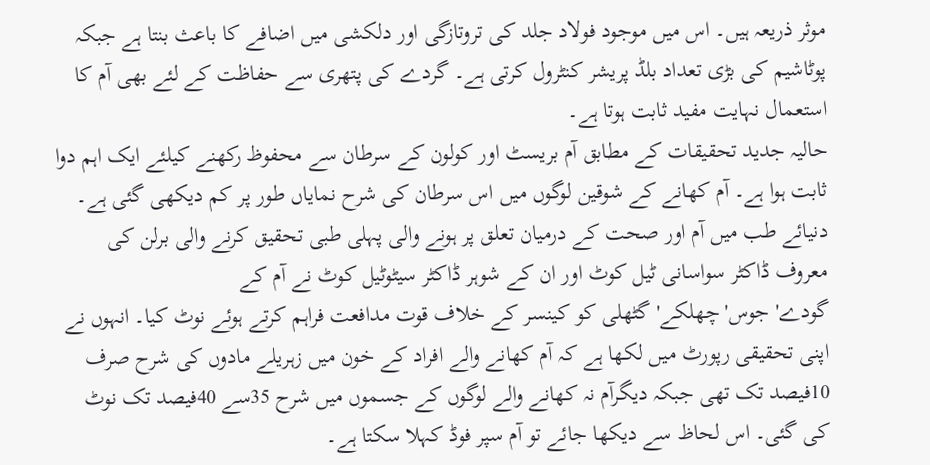موثر ذریعہ ہیں۔ اس میں موجود فولاد جلد کی تروتازگی اور دلکشی میں اضافے کا باعث بنتا ہے جبکہ پوٹاشیم کی بڑی تعداد بلڈ پریشر کنٹرول کرتی ہے۔ گردے کی پتھری سے حفاظت کے لئے بھی آم کا استعمال نہایت مفید ثابت ہوتا ہے۔
حالیہ جدید تحقیقات کے مطابق آم بریسٹ اور کولون کے سرطان سے محفوظ رکھنے کیلئے ایک اہم دوا ثابت ہوا ہے۔ آم کھانے کے شوقین لوگوں میں اس سرطان کی شرح نمایاں طور پر کم دیکھی گئی ہے۔ دنیائے طب میں آم اور صحت کے درمیان تعلق پر ہونے والی پہلی طبی تحقیق کرنے والی برلن کی معروف ڈاکٹر سواسانی ٹیل کوٹ اور ان کے شوہر ڈاکٹر سیٹوٹیل کوٹ نے آم کے گودے'جوس'چھلکے'گٹھلی کو کینسر کے خلاف قوت مدافعت فراہم کرتے ہوئے نوٹ کیا۔ انہوں نے اپنی تحقیقی رپورٹ میں لکھا ہے کہ آم کھانے والے افراد کے خون میں زہریلے مادوں کی شرح صرف 10فیصد تک تھی جبکہ دیگرآم نہ کھانے والے لوگوں کے جسموں میں شرح 35سے 40فیصد تک نوٹ کی گئی۔ اس لحاظ سے دیکھا جائے تو آم سپر فوڈ کہلا سکتا ہے۔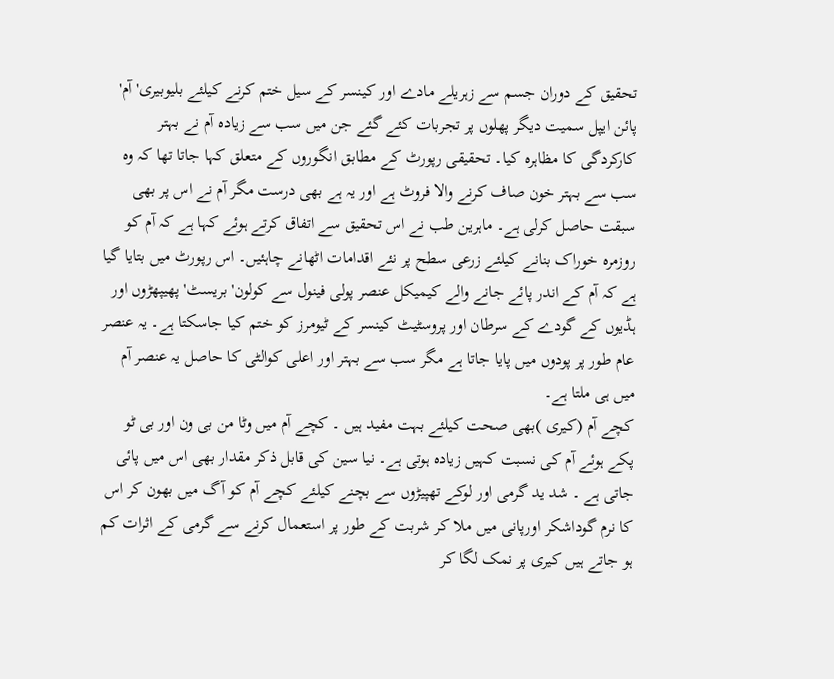تحقیق کے دوران جسم سے زہریلے مادے اور کینسر کے سیل ختم کرنے کیلئے بلیوبیری' آم' پائن ایپل سمیت دیگر پھلوں پر تجربات کئے گئے جن میں سب سے زیادہ آم نے بہتر کارکردگی کا مظاہرہ کیا۔ تحقیقی رپورٹ کے مطابق انگوروں کے متعلق کہا جاتا تھا کہ وہ سب سے بہتر خون صاف کرنے والا فروٹ ہے اور یہ ہے بھی درست مگر آم نے اس پر بھی سبقت حاصل کرلی ہے۔ ماہرین طب نے اس تحقیق سے اتفاق کرتے ہوئے کہا ہے کہ آم کو روزمرہ خوراک بنانے کیلئے زرعی سطح پر نئے اقدامات اٹھانے چاہئیں۔ اس رپورٹ میں بتایا گیا ہے کہ آم کے اندر پائے جانے والے کیمیکل عنصر پولی فینول سے کولون' بریسٹ' پھیپھڑوں اور ہڈیوں کے گودے کے سرطان اور پروسٹیٹ کینسر کے ٹیومرز کو ختم کیا جاسکتا ہے۔ یہ عنصر عام طور پر پودوں میں پایا جاتا ہے مگر سب سے بہتر اور اعلی کوالٹی کا حاصل یہ عنصر آم میں ہی ملتا ہے۔
کچے آم (کیری )بھی صحت کیلئے بہت مفید ہیں ۔ کچے آم میں وٹا من بی ون اور بی ٹو پکے ہوئے آم کی نسبت کہیں زیادہ ہوتی ہے۔ نیا سین کی قابل ذکر مقدار بھی اس میں پائی جاتی ہے ۔ شد ید گرمی اور لوکے تھپیڑوں سے بچنے کیلئے کچے آم کو آگ میں بھون کر اس کا نرم گوداشکر اورپانی میں ملا کر شربت کے طور پر استعمال کرنے سے گرمی کے اثرات کم ہو جاتے ہیں کیری پر نمک لگا کر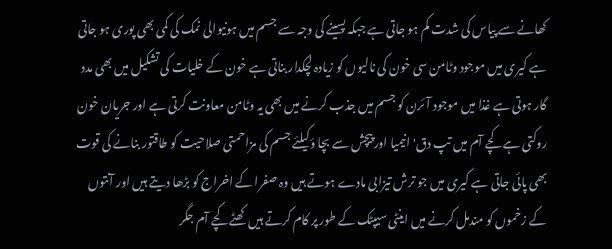کھانے سے پیاس کی شدت کم ہو جاتی ہے جبکہ پسینے کی وجہ سے جسم میں ہونیوالی نمک کی کمی بھی پوری ہو جاتی ہے کیری میں موجود وٹامن سی خون کی نالیوں کو زیادہ لچکدار بناتی ہے خون کے خلیات کی تشکیل میں بھی مدد گار ہوتی ہے غذا میں موجود آئرن کو جسم میں جذب کرنے میں بھی یہ وٹامن معاونت کرتی ہے اور جریان خون روکتی ہے کچے آم میں تپ دق' انیمیا اور پیچش سے بچا ؤکیلئے جسم کی مزاحمتی صلاحیت کو طاقتور بنانے کی قوت بھی پائی جاتی ہے کیری میں جو ترش تیزابی مادے ہوتے ہیں وہ صفرا کے اخراج کو بڑھا دیتے ہیں اور آنتوں کے زخموں کو مندمل کرنے میں اینٹی سیپٹک کے طور پر کام کرتے ہیں کھٹے کچے آم جگر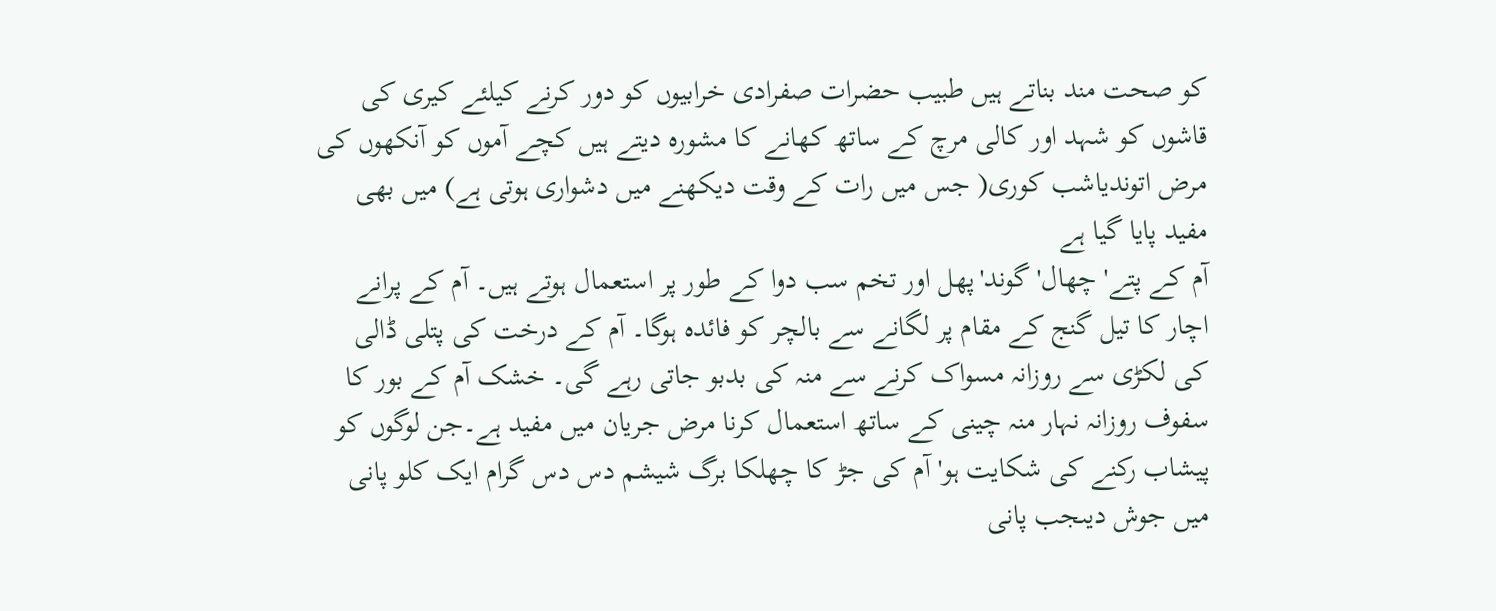کو صحت مند بناتے ہیں طبیب حضرات صفرادی خرابیوں کو دور کرنے کیلئے کیری کی قاشوں کو شہد اور کالی مرچ کے ساتھ کھانے کا مشورہ دیتے ہیں کچے آموں کو آنکھوں کی مرض اتوندیاشب کوری( جس میں رات کے وقت دیکھنے میں دشواری ہوتی ہے) میں بھی مفید پایا گیا ہے
آم کے پتے' چھال'گوند'پھل اور تخم سب دوا کے طور پر استعمال ہوتے ہیں۔ آم کے پرانے اچار کا تیل گنج کے مقام پر لگانے سے بالچر کو فائدہ ہوگا۔ آم کے درخت کی پتلی ڈالی کی لکڑی سے روزانہ مسواک کرنے سے منہ کی بدبو جاتی رہے گی۔ خشک آم کے بور کا سفوف روزانہ نہار منہ چینی کے ساتھ استعمال کرنا مرض جریان میں مفید ہے۔جن لوگوں کو پیشاب رکنے کی شکایت ہو' آم کی جڑ کا چھلکا برگ شیشم دس دس گرام ایک کلو پانی میں جوش دیںجب پانی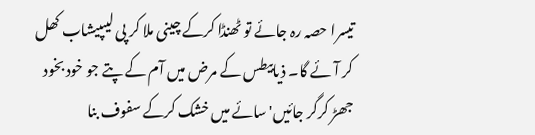تیسرا حصہ رہ جائے تو ٹھنڈا کرکے چینی ملا کر پی لیںپیشاب کھل کر آئے گا۔ ذیابیطس کے مرض میں آم کے پتے جو خود بخود جھڑ کرگر جائیں'سائے میں خشک کرکے سفوف بنا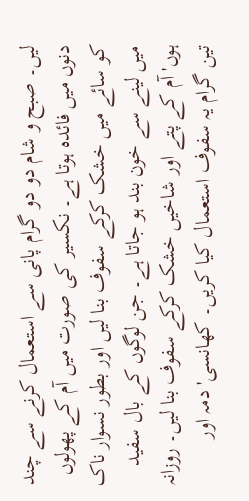لیں۔ صبح و شام دو دو گرام پانی سے استعمال کرنے سے چند دنوں میں فائدہ ہوتا ہے۔ نکسیر کی صورت میں آم کے پھولوں کو سائے میں خشک کرکے سفوف بنا لیں اور بطور نسوار ناک میں لینے سے خون بند ہو جاتا ہے۔ جن لوگوں کے بال سفید ہوں' آم کے پتے اور شاخیں خشک کرکے سفوف بنا لیں۔ روزانہ تین گرام یہ سفوف استعمال کیا کریں۔ کھانسی' دمہ اور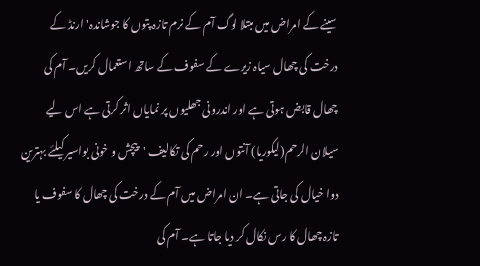سینے کے امراض میں مبتلا لوگ آم کے نرم تازہ پتوں کا جوشاندہ' ارنڈ کے درخت کی چھال سیاہ زیرے کے سفوف کے ساتھ استعمال کریں۔ آم کی چھال قابض ہوتی ہے اور اندرونی جھلیوں پر نمایاں اثر کرتی ہے اس لیے سیلان الرحم(لیکوریا) آنتوں اور رحم کی تکالیف 'پیچش و خونی بواسیر کیلئے بہترین دوا خیال کی جاتی ہے۔ ان امراض میں آم کے درخت کی چھال کا سفوف یا تازہ چھال کا رس نکال کر دیا جاتا ہے۔ آم کی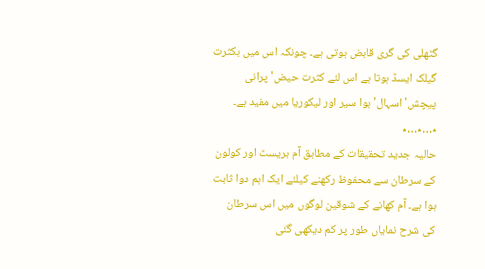گٹھلی کی گری قابض ہوتی ہے۔ چونکہ اس میں بکثرت گیلک ایسڈ ہوتا ہے اس لئے کثرت حیض' پرانی پیچش' اسہال' بوا سیر اور لیکوریا میں مفید ہے۔
٭…٭…٭
حالیہ جدید تحقیقات کے مطابق آم بریسٹ اور کولون کے سرطان سے محفوظ رکھنے کیلئے ایک اہم دوا ثابت ہوا ہے۔ آم کھانے کے شوقین لوگوں میں اس سرطان کی شرح نمایاں طور پر کم دیکھی گئی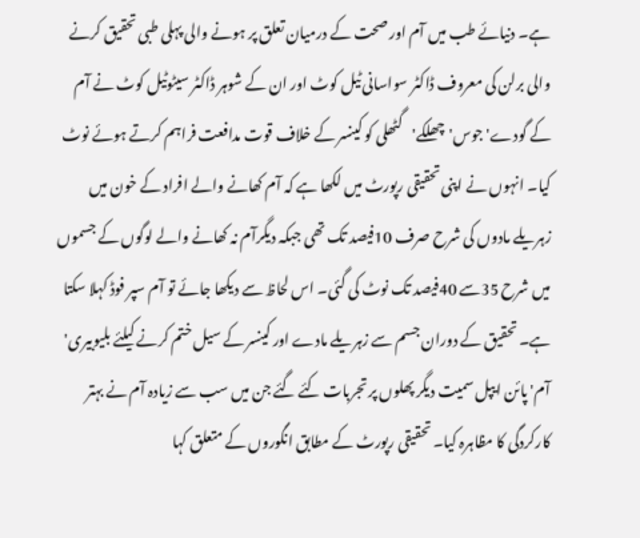ہے۔ دنیائے طب میں آم اور صحت کے درمیان تعلق پر ہونے والی پہلی طبی تحقیق کرنے والی برلن کی معروف ڈاکٹر سواسانی ٹیل کوٹ اور ان کے شوہر ڈاکٹر سیٹوٹیل کوٹ نے آم کے گودے'جوس'چھلکے'گٹھلی کو کینسر کے خلاف قوت مدافعت فراہم کرتے ہوئے نوٹ کیا۔ انہوں نے اپنی تحقیقی رپورٹ میں لکھا ہے کہ آم کھانے والے افراد کے خون میں زہریلے مادوں کی شرح صرف 10فیصد تک تھی جبکہ دیگرآم نہ کھانے والے لوگوں کے جسموں میں شرح 35سے 40فیصد تک نوٹ کی گئی۔ اس لحاظ سے دیکھا جائے تو آم سپر فوڈ کہلا سکتا ہے۔ تحقیق کے دوران جسم سے زہریلے مادے اور کینسر کے سیل ختم کرنے کیلئے بلیوبیری' آم' پائن ایپل سمیت دیگر پھلوں پر تجربات کئے گئے جن میں سب سے زیادہ آم نے بہتر کارکردگی کا مظاہرہ کیا۔ تحقیقی رپورٹ کے مطابق انگوروں کے متعلق کہا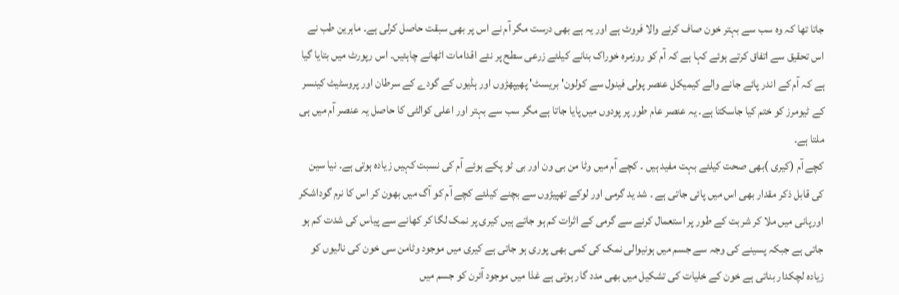جاتا تھا کہ وہ سب سے بہتر خون صاف کرنے والا فروٹ ہے اور یہ ہے بھی درست مگر آم نے اس پر بھی سبقت حاصل کرلی ہے۔ ماہرین طب نے اس تحقیق سے اتفاق کرتے ہوئے کہا ہے کہ آم کو روزمرہ خوراک بنانے کیلئے زرعی سطح پر نئے اقدامات اٹھانے چاہئیں۔ اس رپورٹ میں بتایا گیا ہے کہ آم کے اندر پائے جانے والے کیمیکل عنصر پولی فینول سے کولون' بریسٹ' پھیپھڑوں اور ہڈیوں کے گودے کے سرطان اور پروسٹیٹ کینسر کے ٹیومرز کو ختم کیا جاسکتا ہے۔ یہ عنصر عام طور پر پودوں میں پایا جاتا ہے مگر سب سے بہتر اور اعلی کوالٹی کا حاصل یہ عنصر آم میں ہی ملتا ہے۔
کچے آم (کیری )بھی صحت کیلئے بہت مفید ہیں ۔ کچے آم میں وٹا من بی ون اور بی ٹو پکے ہوئے آم کی نسبت کہیں زیادہ ہوتی ہے۔ نیا سین کی قابل ذکر مقدار بھی اس میں پائی جاتی ہے ۔ شد ید گرمی اور لوکے تھپیڑوں سے بچنے کیلئے کچے آم کو آگ میں بھون کر اس کا نرم گوداشکر اورپانی میں ملا کر شربت کے طور پر استعمال کرنے سے گرمی کے اثرات کم ہو جاتے ہیں کیری پر نمک لگا کر کھانے سے پیاس کی شدت کم ہو جاتی ہے جبکہ پسینے کی وجہ سے جسم میں ہونیوالی نمک کی کمی بھی پوری ہو جاتی ہے کیری میں موجود وٹامن سی خون کی نالیوں کو زیادہ لچکدار بناتی ہے خون کے خلیات کی تشکیل میں بھی مدد گار ہوتی ہے غذا میں موجود آئرن کو جسم میں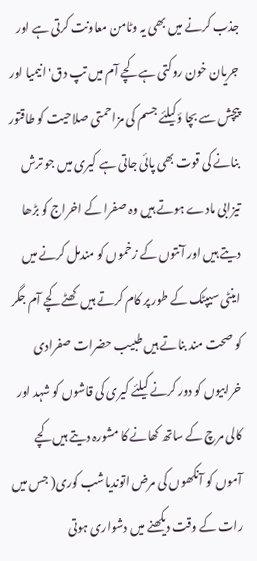جذب کرنے میں بھی یہ وٹامن معاونت کرتی ہے اور جریان خون روکتی ہے کچے آم میں تپ دق' انیمیا اور پیچش سے بچا ؤکیلئے جسم کی مزاحمتی صلاحیت کو طاقتور بنانے کی قوت بھی پائی جاتی ہے کیری میں جو ترش تیزابی مادے ہوتے ہیں وہ صفرا کے اخراج کو بڑھا دیتے ہیں اور آنتوں کے زخموں کو مندمل کرنے میں اینٹی سیپٹک کے طور پر کام کرتے ہیں کھٹے کچے آم جگر کو صحت مند بناتے ہیں طبیب حضرات صفرادی خرابیوں کو دور کرنے کیلئے کیری کی قاشوں کو شہد اور کالی مرچ کے ساتھ کھانے کا مشورہ دیتے ہیں کچے آموں کو آنکھوں کی مرض اتوندیاشب کوری( جس میں رات کے وقت دیکھنے میں دشواری ہوتی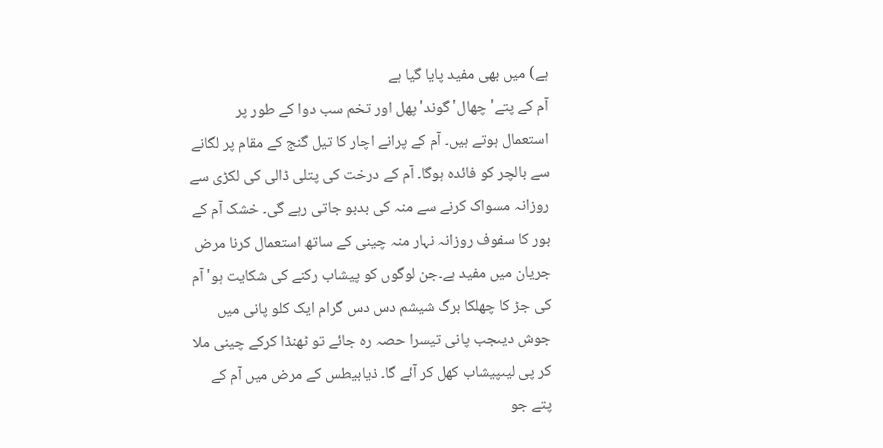ہے) میں بھی مفید پایا گیا ہے
آم کے پتے' چھال'گوند'پھل اور تخم سب دوا کے طور پر استعمال ہوتے ہیں۔ آم کے پرانے اچار کا تیل گنج کے مقام پر لگانے سے بالچر کو فائدہ ہوگا۔ آم کے درخت کی پتلی ڈالی کی لکڑی سے روزانہ مسواک کرنے سے منہ کی بدبو جاتی رہے گی۔ خشک آم کے بور کا سفوف روزانہ نہار منہ چینی کے ساتھ استعمال کرنا مرض جریان میں مفید ہے۔جن لوگوں کو پیشاب رکنے کی شکایت ہو' آم کی جڑ کا چھلکا برگ شیشم دس دس گرام ایک کلو پانی میں جوش دیںجب پانی تیسرا حصہ رہ جائے تو ٹھنڈا کرکے چینی ملا کر پی لیںپیشاب کھل کر آئے گا۔ ذیابیطس کے مرض میں آم کے پتے جو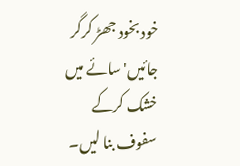خود بخود جھڑ کرگر جائیں'سائے میں خشک کرکے سفوف بنا لیں۔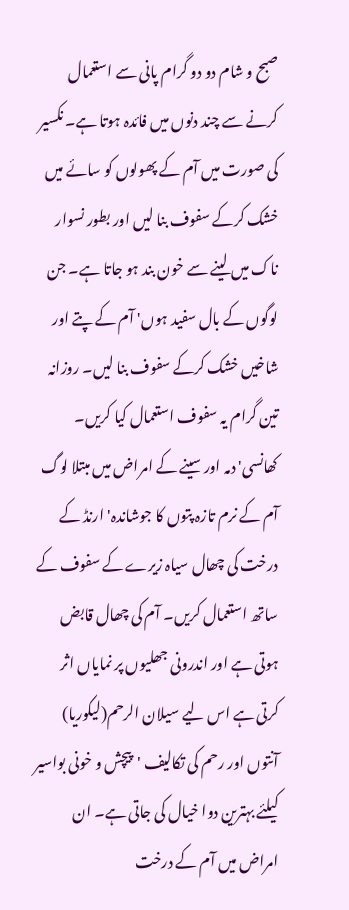صبح و شام دو دو گرام پانی سے استعمال کرنے سے چند دنوں میں فائدہ ہوتا ہے۔ نکسیر کی صورت میں آم کے پھولوں کو سائے میں خشک کرکے سفوف بنا لیں اور بطور نسوار ناک میں لینے سے خون بند ہو جاتا ہے۔ جن لوگوں کے بال سفید ہوں' آم کے پتے اور شاخیں خشک کرکے سفوف بنا لیں۔ روزانہ تین گرام یہ سفوف استعمال کیا کریں۔ کھانسی' دمہ اور سینے کے امراض میں مبتلا لوگ آم کے نرم تازہ پتوں کا جوشاندہ' ارنڈ کے درخت کی چھال سیاہ زیرے کے سفوف کے ساتھ استعمال کریں۔ آم کی چھال قابض ہوتی ہے اور اندرونی جھلیوں پر نمایاں اثر کرتی ہے اس لیے سیلان الرحم(لیکوریا) آنتوں اور رحم کی تکالیف 'پیچش و خونی بواسیر کیلئے بہترین دوا خیال کی جاتی ہے۔ ان امراض میں آم کے درخت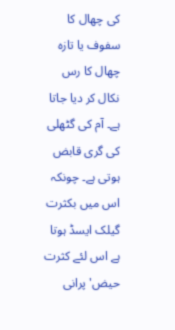کی چھال کا سفوف یا تازہ چھال کا رس نکال کر دیا جاتا ہے۔ آم کی گٹھلی کی گری قابض ہوتی ہے۔ چونکہ اس میں بکثرت گیلک ایسڈ ہوتا ہے اس لئے کثرت حیض' پرانی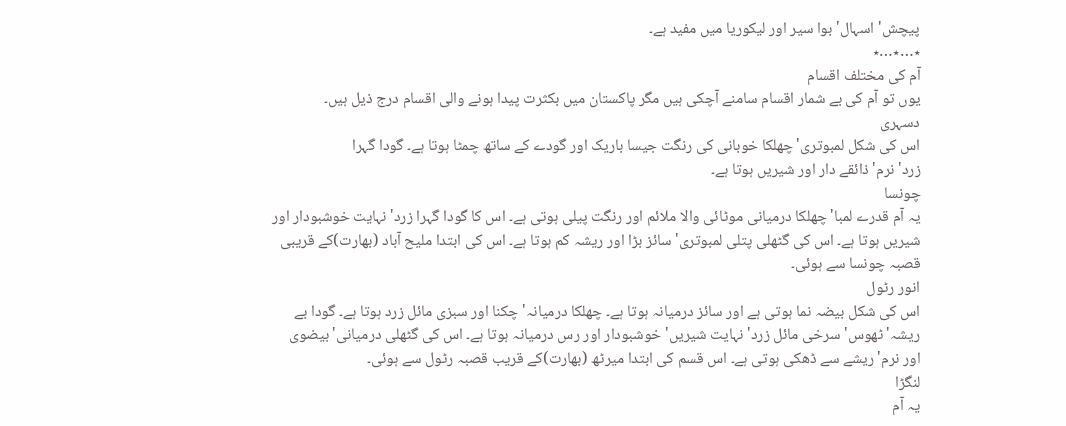پیچش' اسہال' بوا سیر اور لیکوریا میں مفید ہے۔
٭…٭…٭
آم کی مختلف اقسام
یوں تو آم کی بے شمار اقسام سامنے آچکی ہیں مگر پاکستان میں بکثرت پیدا ہونے والی اقسام درج ذیل ہیں۔
دسہری
اس کی شکل لمبوتری'چھلکا خوبانی کی رنگت جیسا باریک اور گودے کے ساتھ چمٹا ہوتا ہے۔ گودا گہرا زرد'نرم'ذائقے دار اور شیریں ہوتا ہے۔
چونسا
یہ آم قدرے لمبا'چھلکا درمیانی موٹائی والا ملائم اور رنگت پیلی ہوتی ہے۔ اس کا گودا گہرا زرد'نہایت خوشبودار اور شیریں ہوتا ہے۔ اس کی گٹھلی پتلی لمبوتری'سائز بڑا اور ریشہ کم ہوتا ہے۔ اس کی ابتدا ملیح آباد (بھارت)کے قریبی قصبہ چونسا سے ہوئی۔
انور رٹول
اس کی شکل بیضہ نما ہوتی ہے اور سائز درمیانہ ہوتا ہے۔ چھلکا درمیانہ' چکنا اور سبزی مائل زرد ہوتا ہے۔ گودا بے ریشہ'ٹھوس' سرخی مائل زرد' نہایت شیریں' خوشبودار اور رس درمیانہ ہوتا ہے۔ اس کی گٹھلی درمیانی'بیضوی اور نرم'ریشے سے ڈھکی ہوتی ہے۔ اس قسم کی ابتدا میرٹھ (بھارت)کے قریب قصبہ رٹول سے ہوئی۔
لنگڑا
یہ آم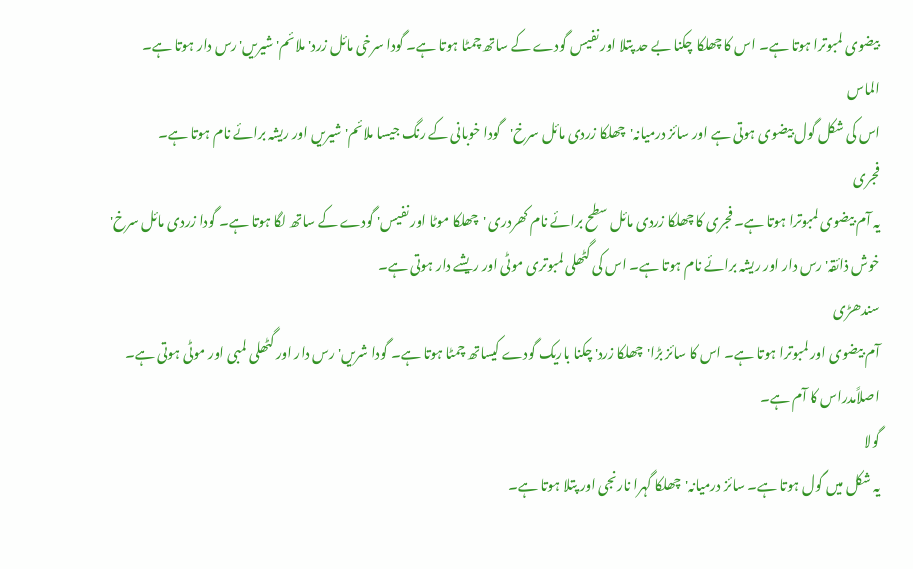بیضوی لمبوترا ہوتا ہے۔ اس کا چھلکا چکنا بے حد پتلا اور نفیس گودے کے ساتھ چمٹا ہوتا ہے۔ گودا سرخی مائل زرد'ملائم' شیریں'رس دار ہوتا ہے۔
الماس
اس کی شکل گول بیضوی ہوتی ہے اور سائز درمیانہ'چھلکا زردی مائل سرخ'گودا خوبانی کے رنگ جیسا ملائم' شیریں اور ریشہ برائے نام ہوتا ہے۔
فجری
یہ آم بیضوی لمبوترا ہوتا ہے۔ فجری کا چھلکا زردی مائل سطح برائے نام کھردری 'چھلکا موٹا اور نفیس' گودے کے ساتھ لگا ہوتا ہے۔ گودا زردی مائل سرخ' خوش ذائقہ'رس دار اور ریشہ برائے نام ہوتا ہے۔ اس کی گٹھلی لمبوتری موٹی اور ریشے دار ہوتی ہے۔
سندھڑی
آم بیضوی اور لمبوترا ہوتا ہے۔ اس کا سائز بڑا'چھلکا زرد' چکنا باریک گودے کیساتھ چمٹا ہوتا ہے۔ گودا شریں' رس دار اور گٹھلی لمبی اور موٹی ہوتی ہے۔ اصلاًمدراس کا آم ہے۔
گولا
یہ شکل میں گول ہوتا ہے۔ سائز درمیانہ'چھلکا گہرا نارنجی اور پتلا ہوتا ہے۔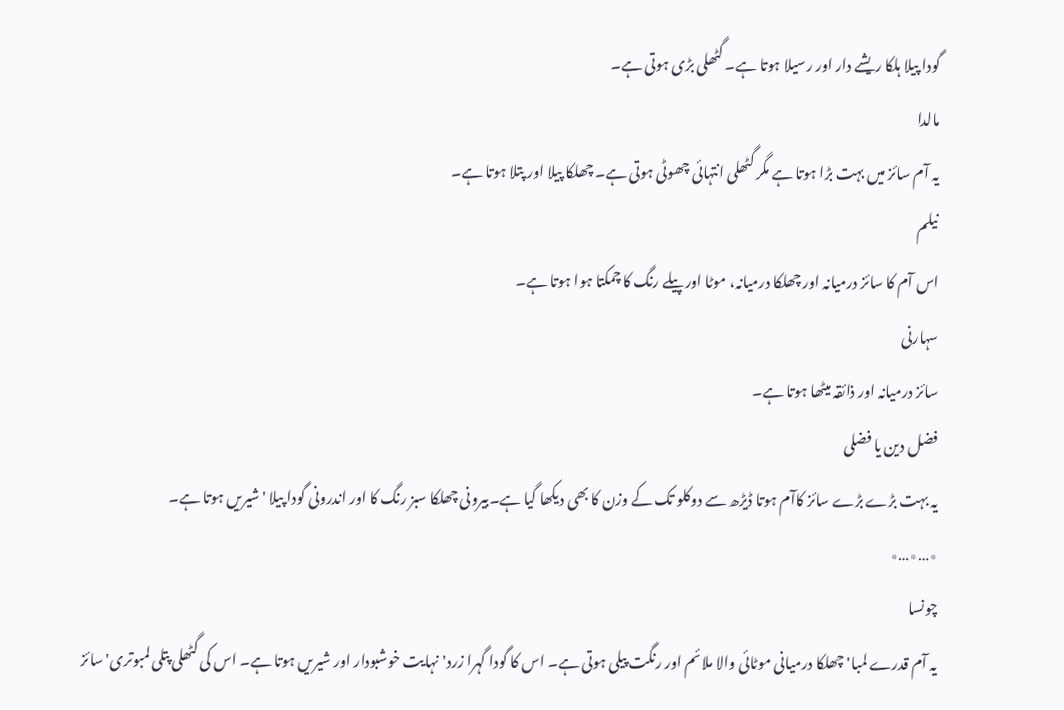گودا پیلا ہلکا ریشے دار اور رسیلا ہوتا ہے۔ گٹھلی بڑی ہوتی ہے۔
مالدا
یہ آم سائز میں بہت بڑا ہوتا ہے مگر گٹھلی انتہائی چھوٹی ہوتی ہے۔ چھلکا پیلا اور پتلا ہوتا ہے۔
نیلم
اس آم کا سائز درمیانہ اور چھلکا درمیانہ، موٹا اور پیلے رنگ کا چمکتا ہوا ہوتا ہے۔
سہارنی
سائز درمیانہ اور ذائقہ میٹھا ہوتا ہے۔
فضل دین یا فضلی
یہ بہت بڑے بڑے سائز کاآم ہوتا ڈیڑھ سے دوکلو تک کے وزن کا بھی دیکھا گیا ہے۔بیرونی چھلکا سبز رنگ کا اور اندرونی گودا پیلا 'شیریں ہوتا ہے۔
٭…٭…٭
چونسا
یہ آم قدرے لمبا'چھلکا درمیانی موٹائی والا ملائم اور رنگت پیلی ہوتی ہے۔ اس کا گودا گہرا زرد'نہایت خوشبودار اور شیریں ہوتا ہے۔ اس کی گٹھلی پتلی لمبوتری'سائز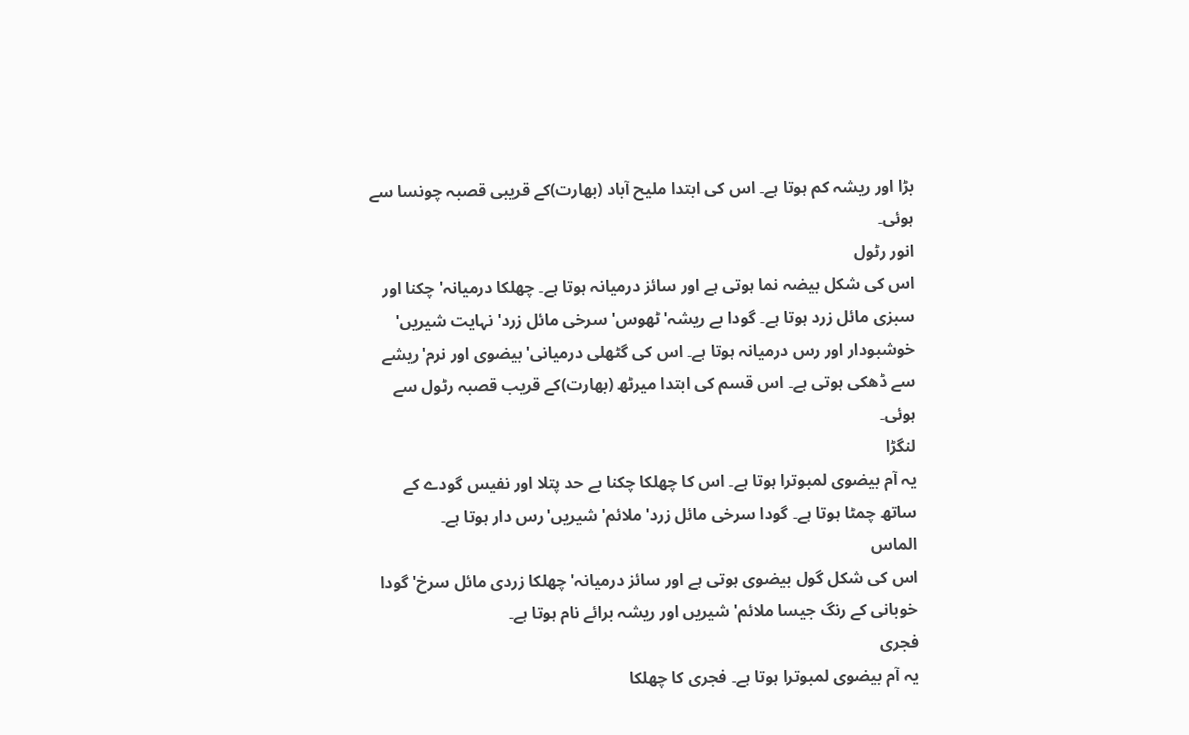بڑا اور ریشہ کم ہوتا ہے۔ اس کی ابتدا ملیح آباد (بھارت)کے قریبی قصبہ چونسا سے ہوئی۔
انور رٹول
اس کی شکل بیضہ نما ہوتی ہے اور سائز درمیانہ ہوتا ہے۔ چھلکا درمیانہ' چکنا اور سبزی مائل زرد ہوتا ہے۔ گودا بے ریشہ'ٹھوس' سرخی مائل زرد' نہایت شیریں' خوشبودار اور رس درمیانہ ہوتا ہے۔ اس کی گٹھلی درمیانی'بیضوی اور نرم'ریشے سے ڈھکی ہوتی ہے۔ اس قسم کی ابتدا میرٹھ (بھارت)کے قریب قصبہ رٹول سے ہوئی۔
لنگڑا
یہ آم بیضوی لمبوترا ہوتا ہے۔ اس کا چھلکا چکنا بے حد پتلا اور نفیس گودے کے ساتھ چمٹا ہوتا ہے۔ گودا سرخی مائل زرد'ملائم' شیریں'رس دار ہوتا ہے۔
الماس
اس کی شکل گول بیضوی ہوتی ہے اور سائز درمیانہ'چھلکا زردی مائل سرخ'گودا خوبانی کے رنگ جیسا ملائم' شیریں اور ریشہ برائے نام ہوتا ہے۔
فجری
یہ آم بیضوی لمبوترا ہوتا ہے۔ فجری کا چھلکا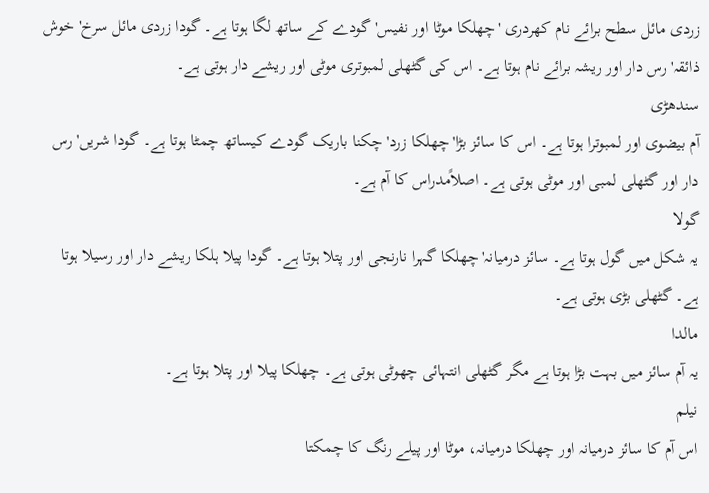زردی مائل سطح برائے نام کھردری 'چھلکا موٹا اور نفیس' گودے کے ساتھ لگا ہوتا ہے۔ گودا زردی مائل سرخ' خوش ذائقہ'رس دار اور ریشہ برائے نام ہوتا ہے۔ اس کی گٹھلی لمبوتری موٹی اور ریشے دار ہوتی ہے۔
سندھڑی
آم بیضوی اور لمبوترا ہوتا ہے۔ اس کا سائز بڑا'چھلکا زرد' چکنا باریک گودے کیساتھ چمٹا ہوتا ہے۔ گودا شریں' رس دار اور گٹھلی لمبی اور موٹی ہوتی ہے۔ اصلاًمدراس کا آم ہے۔
گولا
یہ شکل میں گول ہوتا ہے۔ سائز درمیانہ'چھلکا گہرا نارنجی اور پتلا ہوتا ہے۔ گودا پیلا ہلکا ریشے دار اور رسیلا ہوتا ہے۔ گٹھلی بڑی ہوتی ہے۔
مالدا
یہ آم سائز میں بہت بڑا ہوتا ہے مگر گٹھلی انتہائی چھوٹی ہوتی ہے۔ چھلکا پیلا اور پتلا ہوتا ہے۔
نیلم
اس آم کا سائز درمیانہ اور چھلکا درمیانہ، موٹا اور پیلے رنگ کا چمکتا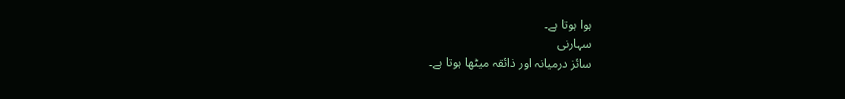ہوا ہوتا ہے۔
سہارنی
سائز درمیانہ اور ذائقہ میٹھا ہوتا ہے۔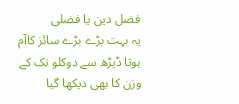فضل دین یا فضلی
یہ بہت بڑے بڑے سائز کاآم ہوتا ڈیڑھ سے دوکلو تک کے وزن کا بھی دیکھا گیا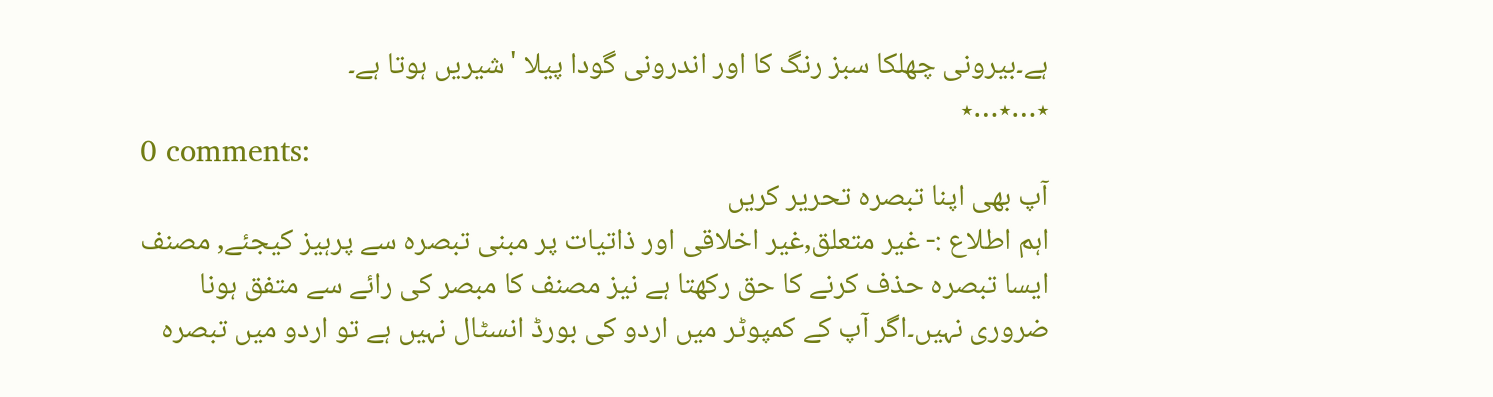ہے۔بیرونی چھلکا سبز رنگ کا اور اندرونی گودا پیلا 'شیریں ہوتا ہے۔
٭…٭…٭
0 comments:
آپ بھی اپنا تبصرہ تحریر کریں
اہم اطلاع :- غیر متعلق,غیر اخلاقی اور ذاتیات پر مبنی تبصرہ سے پرہیز کیجئے, مصنف ایسا تبصرہ حذف کرنے کا حق رکھتا ہے نیز مصنف کا مبصر کی رائے سے متفق ہونا ضروری نہیں۔اگر آپ کے کمپوٹر میں اردو کی بورڈ انسٹال نہیں ہے تو اردو میں تبصرہ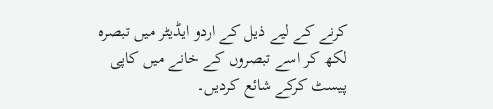کرنے کے لیے ذیل کے اردو ایڈیٹر میں تبصرہ لکھ کر اسے تبصروں کے خانے میں کاپی پیسٹ کرکے شائع کردیں۔